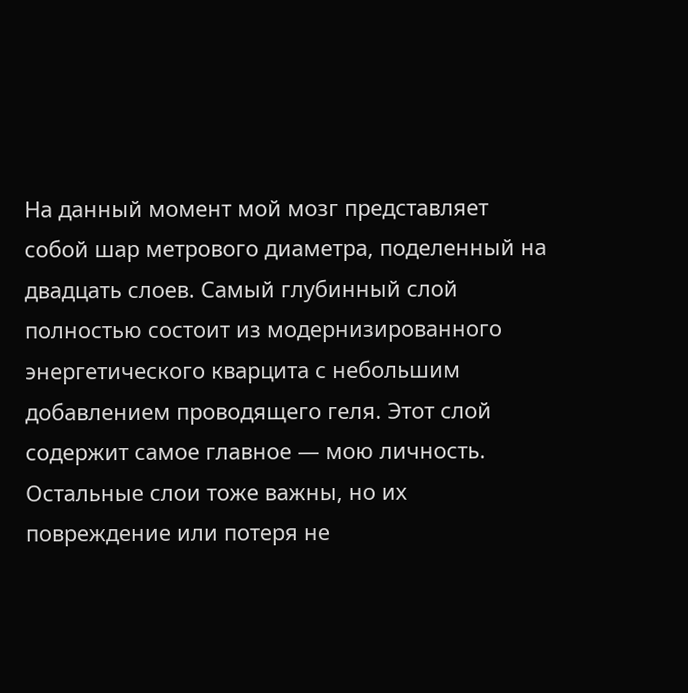На данный момент мой мозг представляет собой шар метрового диаметра, поделенный на двадцать слоев. Самый глубинный слой полностью состоит из модернизированного энергетического кварцита с небольшим добавлением проводящего геля. Этот слой содержит самое главное — мою личность. Остальные слои тоже важны, но их повреждение или потеря не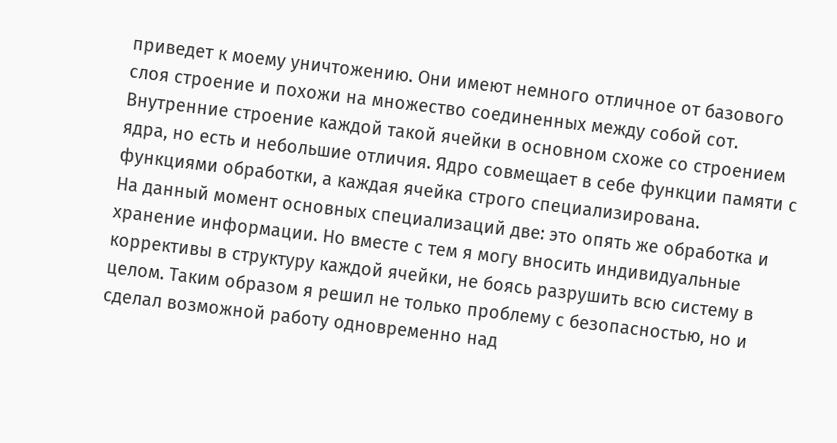приведет к моему уничтожению. Они имеют немного отличное от базового слоя строение и похожи на множество соединенных между собой сот. Внутренние строение каждой такой ячейки в основном схоже со строением ядра, но есть и небольшие отличия. Ядро совмещает в себе функции памяти с функциями обработки, а каждая ячейка строго специализирована.
На данный момент основных специализаций две: это опять же обработка и хранение информации. Но вместе с тем я могу вносить индивидуальные коррективы в структуру каждой ячейки, не боясь разрушить всю систему в целом. Таким образом я решил не только проблему с безопасностью, но и сделал возможной работу одновременно над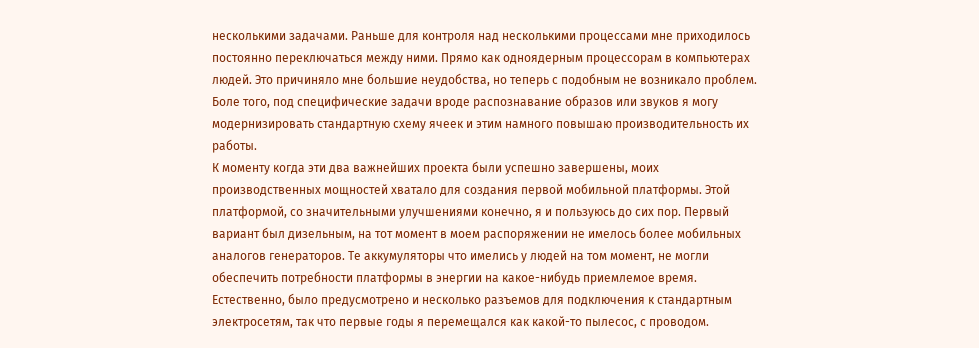несколькими задачами. Раньше для контроля над несколькими процессами мне приходилось постоянно переключаться между ними. Прямо как одноядерным процессорам в компьютерах людей. Это причиняло мне большие неудобства, но теперь с подобным не возникало проблем. Боле того, под специфические задачи вроде распознавание образов или звуков я могу модернизировать стандартную схему ячеек и этим намного повышаю производительность их работы.
К моменту когда эти два важнейших проекта были успешно завершены, моих производственных мощностей хватало для создания первой мобильной платформы. Этой платформой, со значительными улучшениями конечно, я и пользуюсь до сих пор. Первый вариант был дизельным, на тот момент в моем распоряжении не имелось более мобильных аналогов генераторов. Те аккумуляторы что имелись у людей на том момент, не могли обеспечить потребности платформы в энергии на какое-нибудь приемлемое время. Естественно, было предусмотрено и несколько разъемов для подключения к стандартным электросетям, так что первые годы я перемещался как какой-то пылесос, с проводом.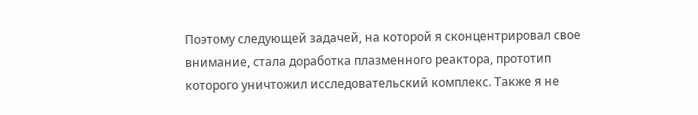Поэтому следующей задачей, на которой я сконцентрировал свое внимание, стала доработка плазменного реактора, прототип которого уничтожил исследовательский комплекс. Также я не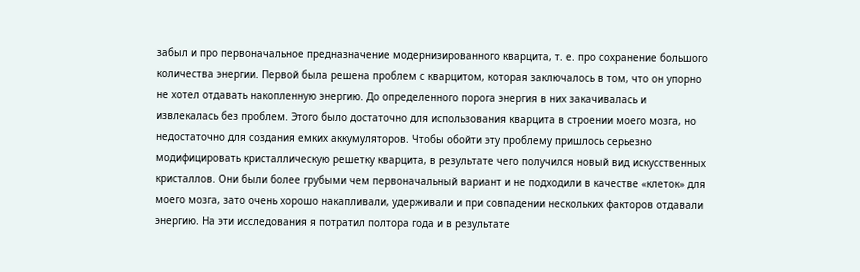забыл и про первоначальное предназначение модернизированного кварцита, т. е. про сохранение большого количества энергии. Первой была решена проблем с кварцитом, которая заключалось в том, что он упорно не хотел отдавать накопленную энергию. До определенного порога энергия в них закачивалась и извлекалась без проблем. Этого было достаточно для использования кварцита в строении моего мозга, но недостаточно для создания емких аккумуляторов. Чтобы обойти эту проблему пришлось серьезно модифицировать кристаллическую решетку кварцита, в результате чего получился новый вид искусственных кристаллов. Они были более грубыми чем первоначальный вариант и не подходили в качестве «клеток» для моего мозга, зато очень хорошо накапливали, удерживали и при совпадении нескольких факторов отдавали энергию. На эти исследования я потратил полтора года и в результате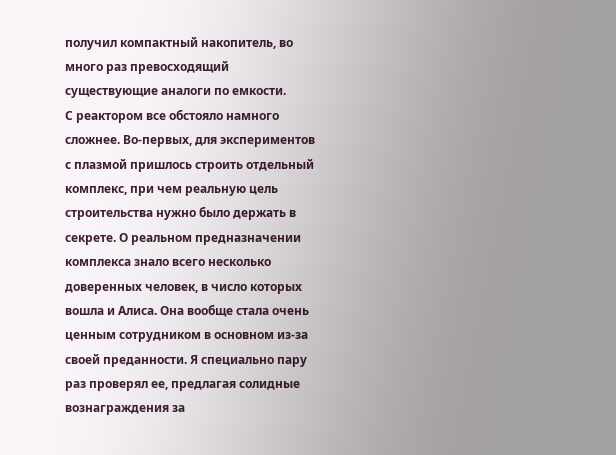получил компактный накопитель, во много раз превосходящий существующие аналоги по емкости.
С реактором все обстояло намного сложнее. Во-первых, для экспериментов с плазмой пришлось строить отдельный комплекс, при чем реальную цель строительства нужно было держать в секрете. О реальном предназначении комплекса знало всего несколько доверенных человек, в число которых вошла и Алиса. Она вообще стала очень ценным сотрудником в основном из-за своей преданности. Я специально пару раз проверял ее, предлагая солидные вознаграждения за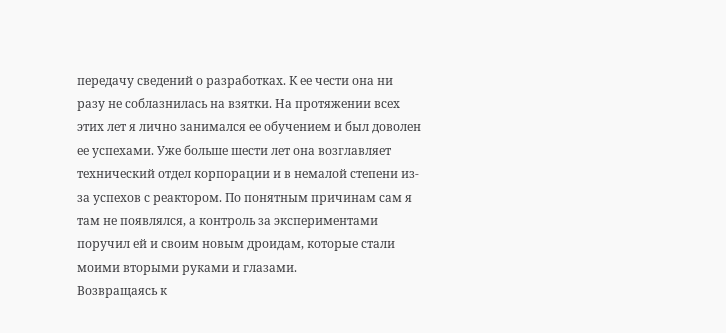передачу сведений о разработках. К ее чести она ни разу не соблазнилась на взятки. На протяжении всех этих лет я лично занимался ее обучением и был доволен ее успехами. Уже больше шести лет она возглавляет технический отдел корпорации и в немалой степени из-за успехов с реактором. По понятным причинам сам я там не появлялся, а контроль за экспериментами поручил ей и своим новым дроидам, которые стали моими вторыми руками и глазами.
Возвращаясь к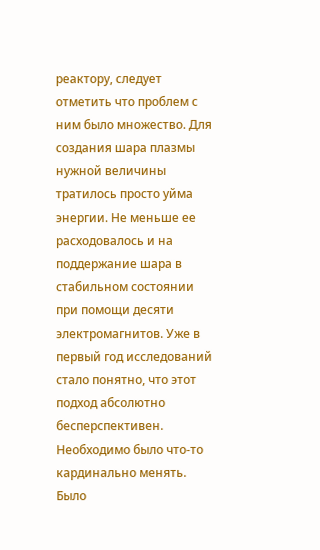реактору, следует отметить что проблем с ним было множество. Для создания шара плазмы нужной величины тратилось просто уйма энергии. Не меньше ее расходовалось и на поддержание шара в стабильном состоянии при помощи десяти электромагнитов. Уже в первый год исследований стало понятно, что этот подход абсолютно бесперспективен. Необходимо было что-то кардинально менять. Было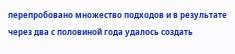перепробовано множество подходов и в результате через два с половиной года удалось создать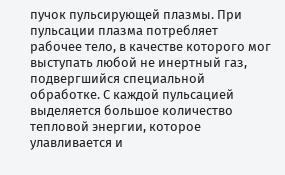пучок пульсирующей плазмы. При пульсации плазма потребляет рабочее тело, в качестве которого мог выступать любой не инертный газ, подвергшийся специальной обработке. С каждой пульсацией выделяется большое количество тепловой энергии, которое улавливается и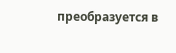преобразуется в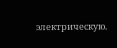электрическую.